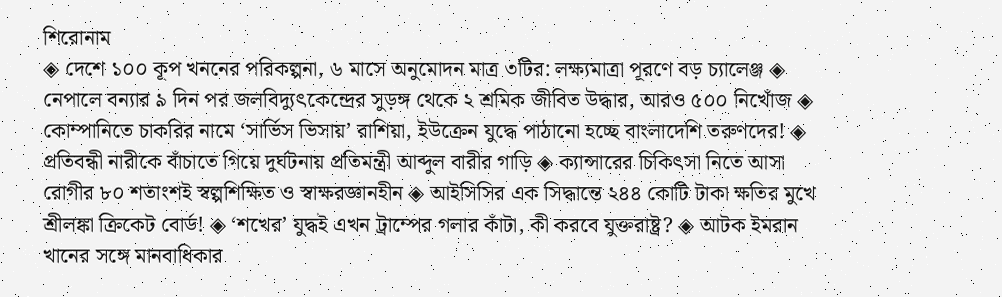শিরোনাম
◈ দেশে ১০০ কূপ খননের পরিকল্পনা, ৬ মাসে অনুমোদন মাত্র ৩টির: লক্ষ্যমাত্রা পূরণে বড় চ্যালেঞ্জ ◈ নেপালে বন্যার ৯ দিন পর জলবিদ্যুৎকেন্দ্রের সুড়ঙ্গ থেকে ২ শ্রমিক জীবিত উদ্ধার, আরও ৫০০ নিখোঁজ ◈ কোম্পানিতে চাকরির নামে ‘সার্ভিস ভিসায়’ রাশিয়া, ইউক্রেন যুদ্ধে পাঠানো হচ্ছে বাংলাদেশি তরুণদের! ◈ প্রতিবন্ধী নারীকে বাঁচাতে গিয়ে দুর্ঘটনায় প্রতিমন্ত্রী আব্দুল বারীর গাড়ি ◈ ক্যান্সারের চিকিৎসা নিতে আসা রোগীর ৮০ শতাংশই স্বল্পশিক্ষিত ও স্বাক্ষরজ্ঞানহীন ◈ আইসিসির এক সিদ্ধান্তে ২৪৪ কোটি টাকা ক্ষতির মুখে শ্রীলঙ্কা ক্রিকেট বোর্ড! ◈ ‘শখের’ যুদ্ধই এখন ট্রাম্পের গলার কাঁটা, কী করবে যুক্তরাষ্ট্র? ◈ আটক ইমরান খানের স‌ঙ্গে মানবাধিকার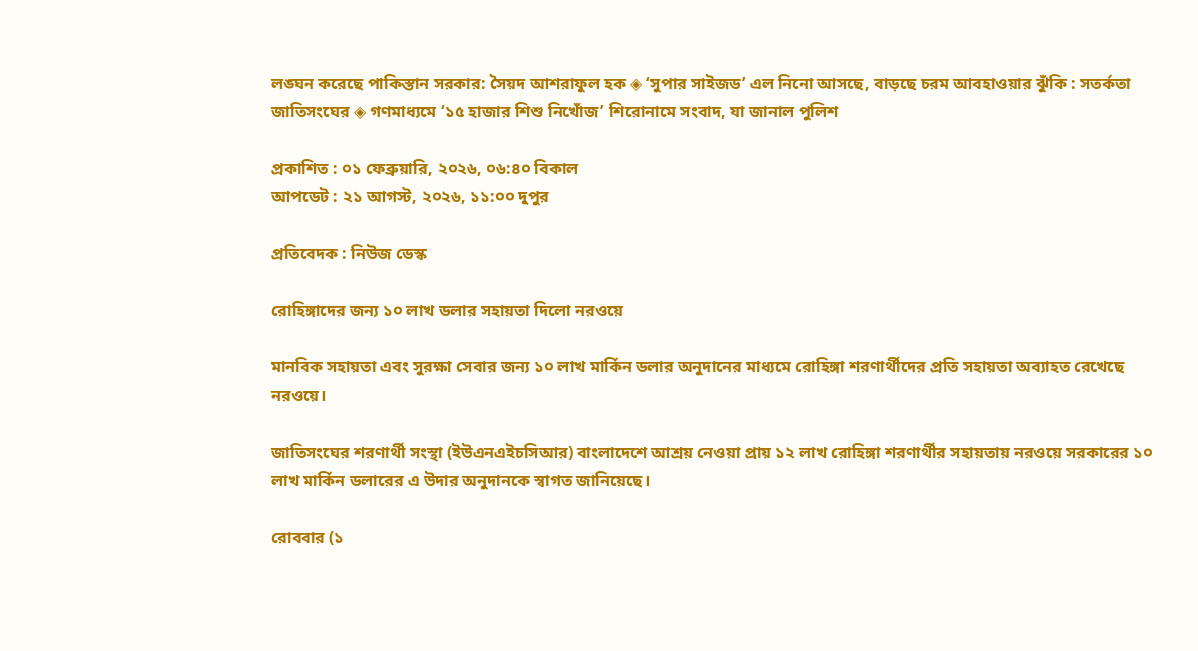লঙ্ঘন ক‌রে‌ছে পা‌কিস্তান সরকার: সৈয়দ আশরাফুল হক ◈ ‘সুপার সাইজড’ এল নিনো আসছে, বাড়ছে চরম আবহাওয়ার ঝুঁকি : সতর্কতা জাতিসংঘের ◈ গণমাধ্যমে ‘১৫ হাজার শিশু নিখোঁজ’ শিরোনামে সংবাদ, যা জানাল পুলিশ

প্রকাশিত : ০১ ফেব্রুয়ারি, ২০২৬, ০৬:৪০ বিকাল
আপডেট : ২১ আগস্ট, ২০২৬, ১১:০০ দুপুর

প্রতিবেদক : নিউজ ডেস্ক

রোহিঙ্গাদের জন্য ১০ লাখ ডলার সহায়তা দিলো নরওয়ে

মানবিক সহায়তা এবং সুরক্ষা সেবার জন্য ১০ লাখ মার্কিন ডলার অনুদানের মাধ্যমে রোহিঙ্গা শরণার্থীদের প্রতি সহায়তা অব্যাহত রেখেছে নরওয়ে।

জাতিসংঘের শরণার্থী সংস্থা (ইউএনএইচসিআর) বাংলাদেশে আশ্রয় নেওয়া প্রায় ১২ লাখ রোহিঙ্গা শরণার্থীর সহায়তায় নরওয়ে সরকারের ১০ লাখ মার্কিন ডলারের এ উদার অনুদানকে স্বাগত জানিয়েছে।

রোববার (১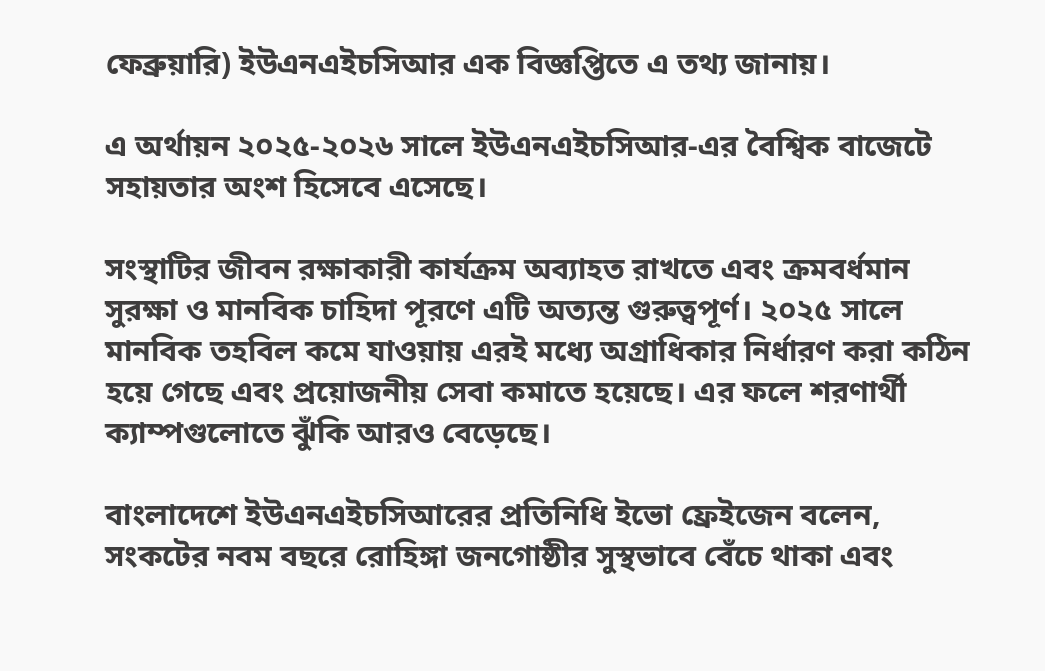ফেব্রুয়ারি) ইউএনএইচসিআর এক বিজ্ঞপ্তিতে এ তথ্য জানায়।

এ অর্থায়ন ২০২৫-২০২৬ সালে ইউএনএইচসিআর-এর বৈশ্বিক বাজেটে সহায়তার অংশ হিসেবে এসেছে।

সংস্থাটির জীবন রক্ষাকারী কার্যক্রম অব্যাহত রাখতে এবং ক্রমবর্ধমান সুরক্ষা ও মানবিক চাহিদা পূরণে এটি অত্যন্ত গুরুত্বপূর্ণ। ২০২৫ সালে মানবিক তহবিল কমে যাওয়ায় এরই মধ্যে অগ্রাধিকার নির্ধারণ করা কঠিন হয়ে গেছে এবং প্রয়োজনীয় সেবা কমাতে হয়েছে। এর ফলে শরণার্থী ক্যাম্পগুলোতে ঝুঁকি আরও বেড়েছে।

বাংলাদেশে ইউএনএইচসিআরের প্রতিনিধি ইভো ফ্রেইজেন বলেন, সংকটের নবম বছরে রোহিঙ্গা জনগোষ্ঠীর সুস্থভাবে বেঁচে থাকা এবং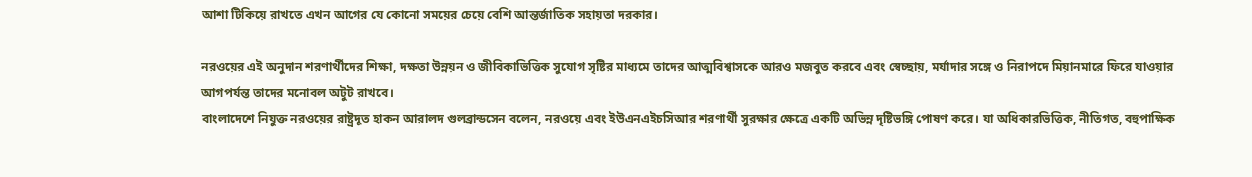আশা টিকিয়ে রাখতে এখন আগের যে কোনো সময়ের চেয়ে বেশি আন্তর্জাতিক সহায়তা দরকার।

নরওয়ের এই অনুদান শরণার্থীদের শিক্ষা, দক্ষতা উন্নয়ন ও জীবিকাভিত্তিক সুযোগ সৃষ্টির মাধ্যমে তাদের আত্মবিশ্বাসকে আরও মজবুত করবে এবং স্বেচ্ছায়, মর্যাদার সঙ্গে ও নিরাপদে মিয়ানমারে ফিরে যাওয়ার আগপর্যন্ত তাদের মনোবল অটুট রাখবে।
বাংলাদেশে নিযুক্ত নরওয়ের রাষ্ট্রদূত হাকন আরালদ গুলব্রান্ডসেন বলেন, নরওয়ে এবং ইউএনএইচসিআর শরণার্থী সুরক্ষার ক্ষেত্রে একটি অভিন্ন দৃষ্টিভঙ্গি পোষণ করে। যা অধিকারভিত্তিক, নীতিগত, বহুপাক্ষিক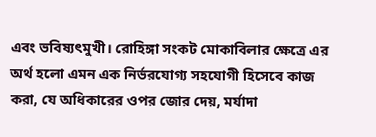এবং ভবিষ্যৎমুখী। রোহিঙ্গা সংকট মোকাবিলার ক্ষেত্রে এর অর্থ হলো এমন এক নির্ভরযোগ্য সহযোগী হিসেবে কাজ করা, যে অধিকারের ওপর জোর দেয়, মর্যাদা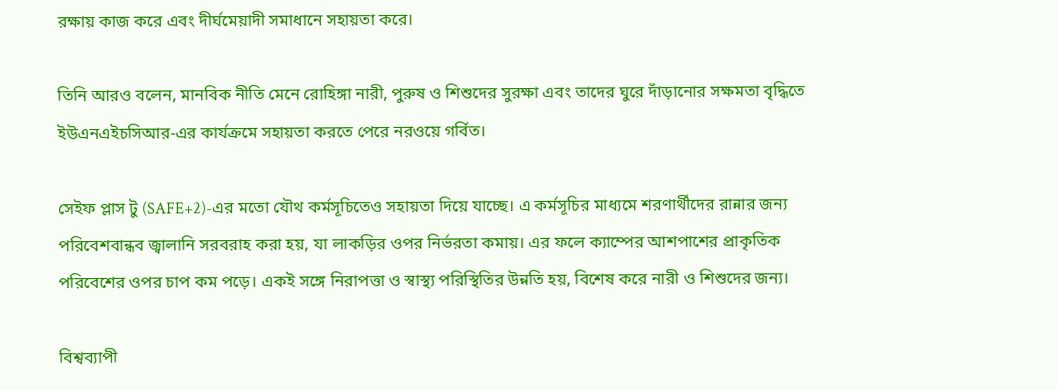রক্ষায় কাজ করে এবং দীর্ঘমেয়াদী সমাধানে সহায়তা করে।

তিনি আরও বলেন, মানবিক নীতি মেনে রোহিঙ্গা নারী, পুরুষ ও শিশুদের সুরক্ষা এবং তাদের ঘুরে দাঁড়ানোর সক্ষমতা বৃদ্ধিতে ইউএনএইচসিআর-এর কার্যক্রমে সহায়তা করতে পেরে নরওয়ে গর্বিত।

সেইফ প্লাস টু (SAFE+2)-এর মতো যৌথ কর্মসূচিতেও সহায়তা দিয়ে যাচ্ছে। এ কর্মসূচির মাধ্যমে শরণার্থীদের রান্নার জন্য পরিবেশবান্ধব জ্বালানি সরবরাহ করা হয়, যা লাকড়ির ওপর নির্ভরতা কমায়। এর ফলে ক্যাম্পের আশপাশের প্রাকৃতিক পরিবেশের ওপর চাপ কম পড়ে। একই সঙ্গে নিরাপত্তা ও স্বাস্থ্য পরিস্থিতির উন্নতি হয়, বিশেষ করে নারী ও শিশুদের জন্য।

বিশ্বব্যাপী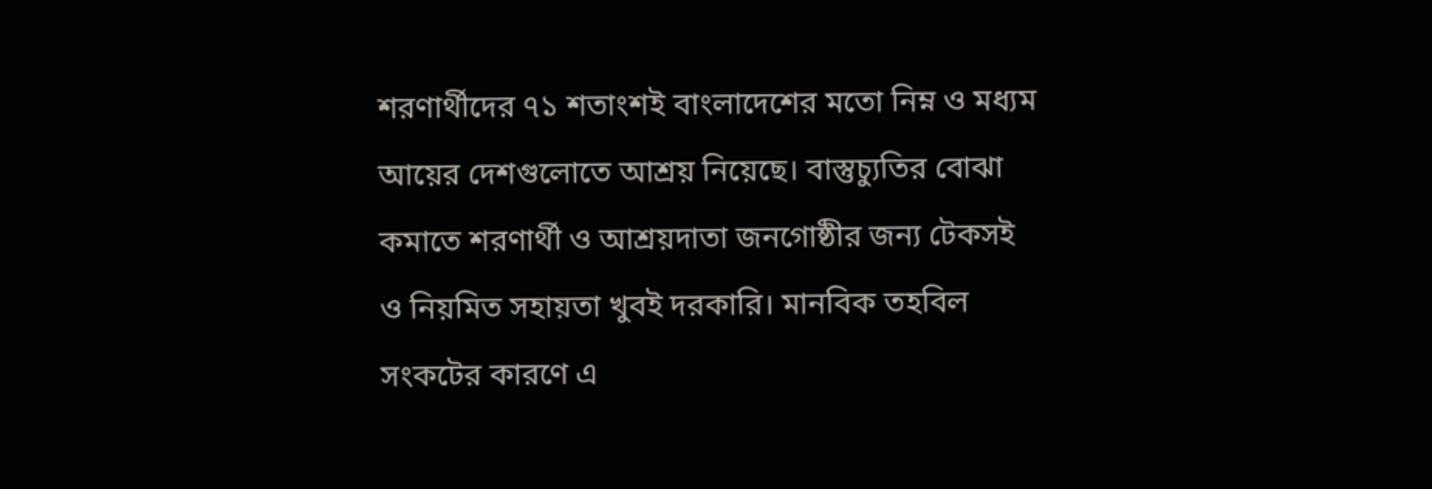শরণার্থীদের ৭১ শতাংশই বাংলাদেশের মতো নিম্ন ও মধ্যম আয়ের দেশগুলোতে আশ্রয় নিয়েছে। বাস্তুচ্যুতির বোঝা কমাতে শরণার্থী ও আশ্রয়দাতা জনগোষ্ঠীর জন্য টেকসই ও নিয়মিত সহায়তা খুবই দরকারি। মানবিক তহবিল সংকটের কারণে এ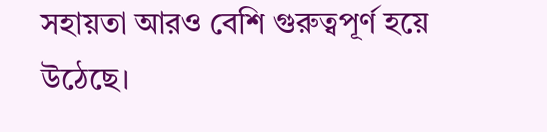সহায়তা আরও বেশি গুরুত্বপূর্ণ হয়ে উঠেছে।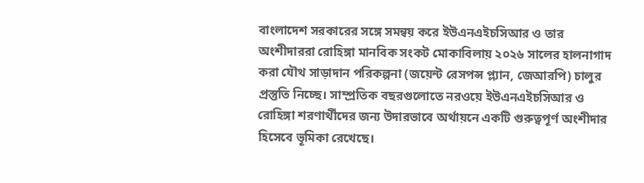বাংলাদেশ সরকারের সঙ্গে সমন্বয় করে ইউএনএইচসিআর ও তার অংশীদাররা রোহিঙ্গা মানবিক সংকট মোকাবিলায় ২০২৬ সালের হালনাগাদ করা যৌথ সাড়াদান পরিকল্পনা (জয়েন্ট রেসপন্স প্ল্যান, জেআরপি) চালুর প্রস্তুতি নিচ্ছে। সাম্প্রতিক বছরগুলোতে নরওয়ে ইউএনএইচসিআর ও রোহিঙ্গা শরণার্থীদের জন্য উদারভাবে অর্থায়নে একটি গুরুত্বপূর্ণ অংশীদার হিসেবে ভূমিকা রেখেছে।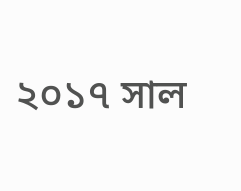২০১৭ সাল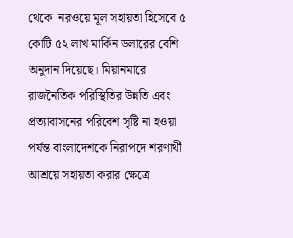থেকে  নরওয়ে মূল সহায়তা হিসেবে ৫ কোটি ৫২ লাখ মার্কিন ডলারের বেশি অনুদান দিয়েছে। মিয়ানমারে রাজনৈতিক পরিস্থিতির উন্নতি এবং প্রত্যাবাসনের পরিবেশ সৃষ্টি না হওয়া পর্যন্ত বাংলাদেশকে নিরাপদে শরণার্থী আশ্রয়ে সহায়তা করার ক্ষেত্রে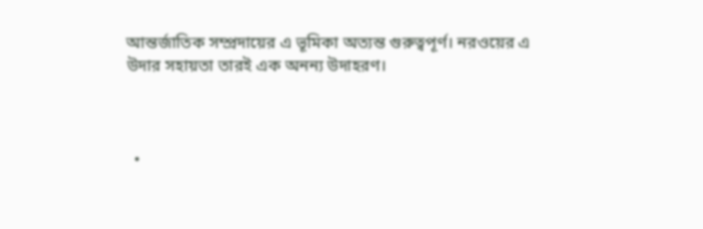আন্তর্জাতিক সম্প্রদায়ের এ ভূমিকা অত্যন্ত গুরুত্বপূর্ণ। নরওয়ের এ উদার সহায়তা তারই এক অনন্য উদাহরণ।



  •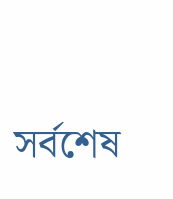সর্বশেষ